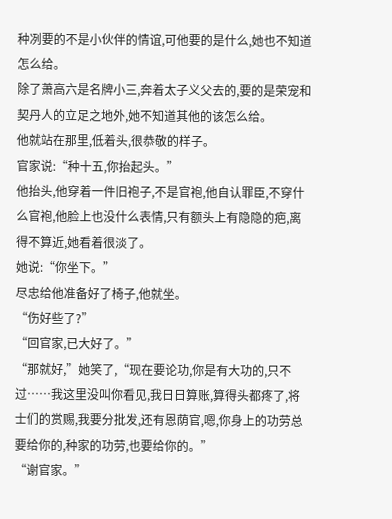种冽要的不是小伙伴的情谊,可他要的是什么,她也不知道怎么给。
除了萧高六是名牌小三,奔着太子义父去的,要的是荣宠和契丹人的立足之地外,她不知道其他的该怎么给。
他就站在那里,低着头,很恭敬的样子。
官家说:“种十五,你抬起头。”
他抬头,他穿着一件旧袍子,不是官袍,他自认罪臣,不穿什么官袍,他脸上也没什么表情,只有额头上有隐隐的疤,离得不算近,她看着很淡了。
她说:“你坐下。”
尽忠给他准备好了椅子,他就坐。
“伤好些了?”
“回官家,已大好了。”
“那就好,”她笑了,“现在要论功,你是有大功的,只不过……我这里没叫你看见,我日日算账,算得头都疼了,将士们的赏赐,我要分批发,还有恩荫官,嗯,你身上的功劳总要给你的,种家的功劳,也要给你的。”
“谢官家。”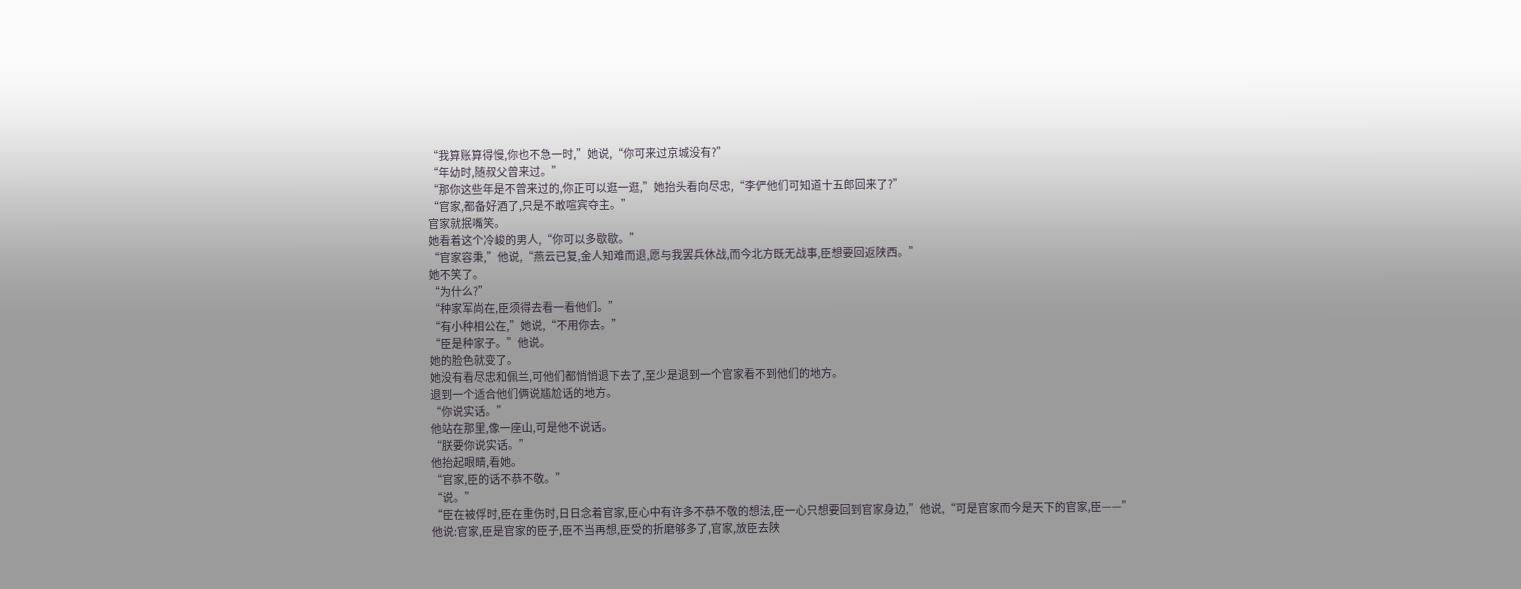“我算账算得慢,你也不急一时,”她说,“你可来过京城没有?”
“年幼时,随叔父曾来过。”
“那你这些年是不曾来过的,你正可以逛一逛,”她抬头看向尽忠,“李俨他们可知道十五郎回来了?”
“官家,都备好酒了,只是不敢喧宾夺主。”
官家就抿嘴笑。
她看着这个冷峻的男人,“你可以多歇歇。”
“官家容秉,”他说,“燕云已复,金人知难而退,愿与我罢兵休战,而今北方既无战事,臣想要回返陕西。”
她不笑了。
“为什么?”
“种家军尚在,臣须得去看一看他们。”
“有小种相公在,”她说,“不用你去。”
“臣是种家子。”他说。
她的脸色就变了。
她没有看尽忠和佩兰,可他们都悄悄退下去了,至少是退到一个官家看不到他们的地方。
退到一个适合他们俩说尴尬话的地方。
“你说实话。”
他站在那里,像一座山,可是他不说话。
“朕要你说实话。”
他抬起眼睛,看她。
“官家,臣的话不恭不敬。”
“说。”
“臣在被俘时,臣在重伤时,日日念着官家,臣心中有许多不恭不敬的想法,臣一心只想要回到官家身边,”他说,“可是官家而今是天下的官家,臣——”
他说:官家,臣是官家的臣子,臣不当再想,臣受的折磨够多了,官家,放臣去陕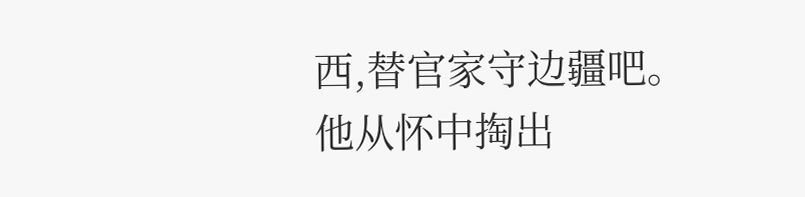西,替官家守边疆吧。
他从怀中掏出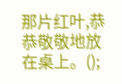那片红叶,恭恭敬敬地放在桌上。();